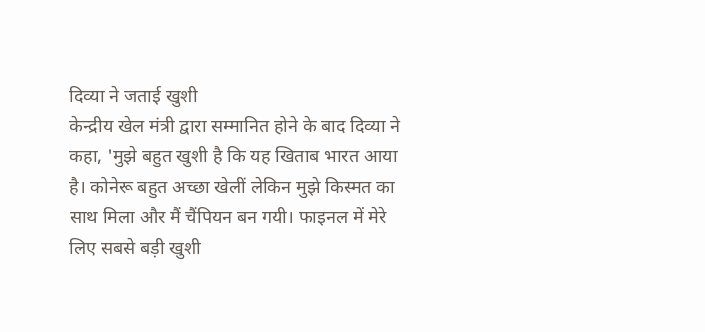दिव्या ने जताई खुशी
केन्द्रीय खेल मंत्री द्वारा सम्मानित होने के बाद दिव्या ने कहा, 'मुझे बहुत खुशी है कि यह खिताब भारत आया है। कोनेरू बहुत अच्छा खेलीं लेकिन मुझे किस्मत का साथ मिला और मैं चैंपियन बन गयी। फाइनल में मेरे लिए सबसे बड़ी खुशी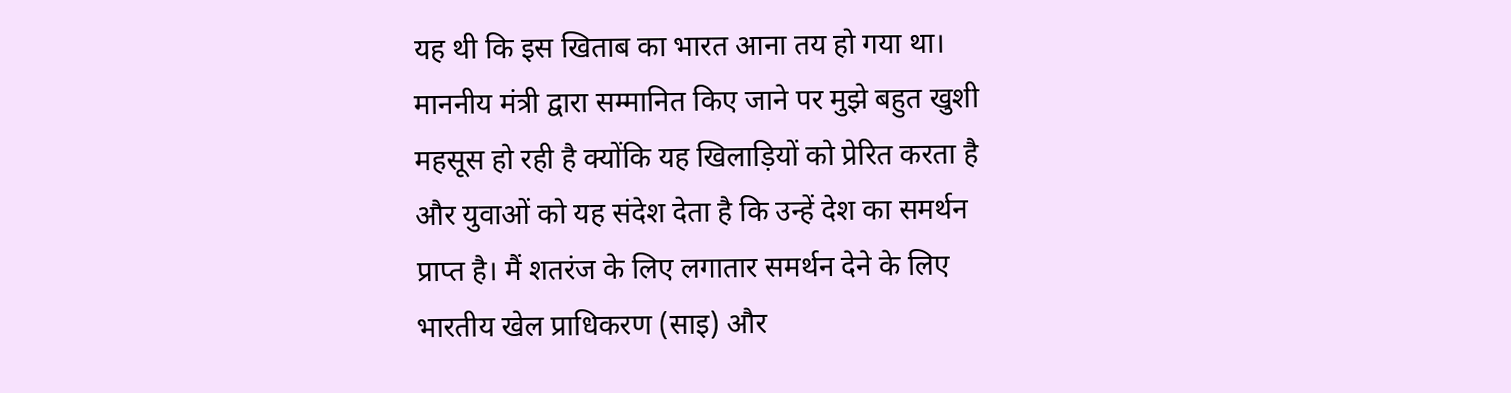यह थी कि इस खिताब का भारत आना तय हो गया था। माननीय मंत्री द्वारा सम्मानित किए जाने पर मुझे बहुत खुशी महसूस हो रही है क्योंकि यह खिलाड़ियों को प्रेरित करता है और युवाओं को यह संदेश देता है कि उन्हें देश का समर्थन प्राप्त है। मैं शतरंज के लिए लगातार समर्थन देने के लिए भारतीय खेल प्राधिकरण (साइ) और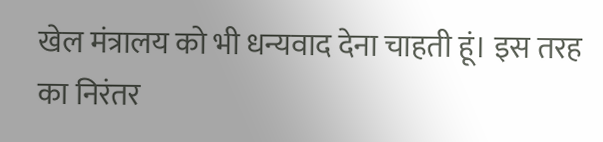खेल मंत्रालय को भी धन्यवाद देना चाहती हूं। इस तरह का निरंतर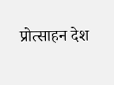प्रोत्साहन देश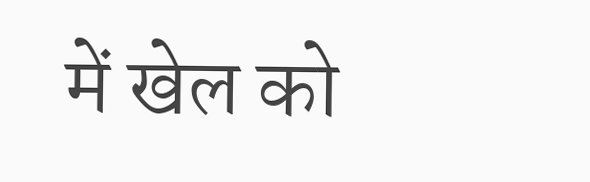में खेल को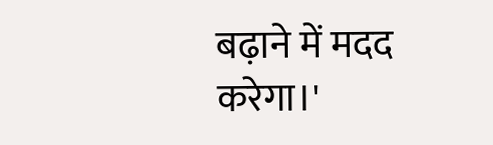बढ़ाने में मदद करेगा।'